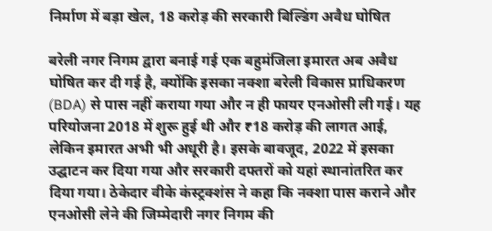निर्माण में बड़ा खेल, 18 करोड़ की सरकारी बिल्डिंग अवैध घोषित

बरेली नगर निगम द्वारा बनाई गई एक बहुमंजिला इमारत अब अवैध घोषित कर दी गई है, क्योंकि इसका नक्शा बरेली विकास प्राधिकरण (BDA) से पास नहीं कराया गया और न ही फायर एनओसी ली गई। यह परियोजना 2018 में शुरू हुई थी और ₹18 करोड़ की लागत आई, लेकिन इमारत अभी भी अधूरी है। इसके बावजूद, 2022 में इसका उद्घाटन कर दिया गया और सरकारी दफ्तरों को यहां स्थानांतरित कर दिया गया। ठेकेदार वीके कंस्ट्रक्शंस ने कहा कि नक्शा पास कराने और एनओसी लेने की जिम्मेदारी नगर निगम की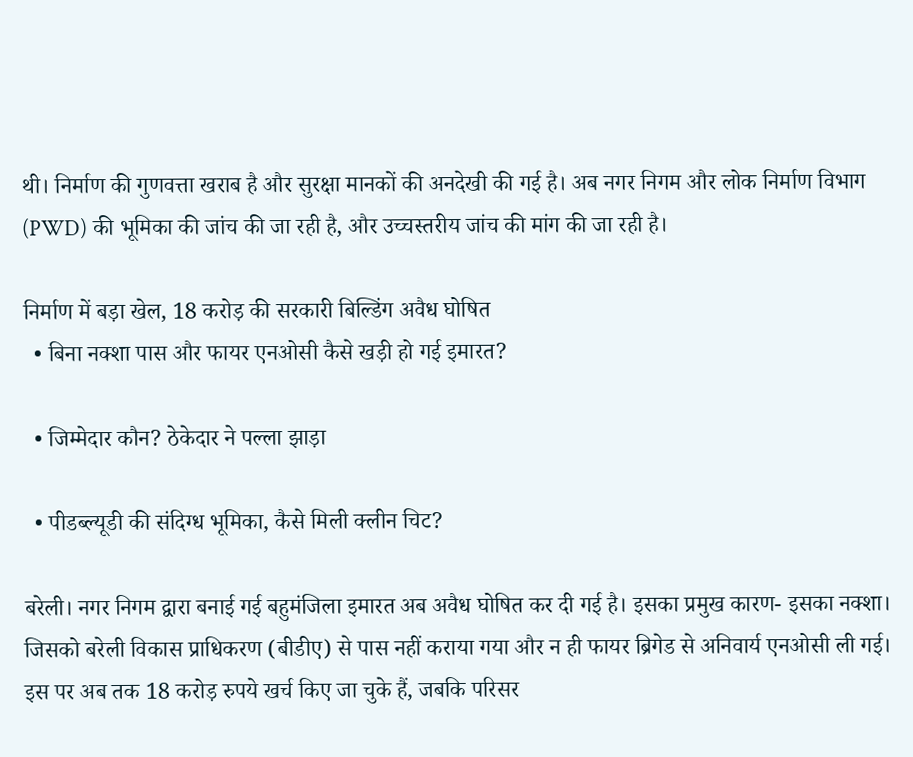थी। निर्माण की गुणवत्ता खराब है और सुरक्षा मानकों की अनदेखी की गई है। अब नगर निगम और लोक निर्माण विभाग (PWD) की भूमिका की जांच की जा रही है, और उच्चस्तरीय जांच की मांग की जा रही है।

निर्माण में बड़ा खेल, 18 करोड़ की सरकारी बिल्डिंग अवैध घोषित
  • बिना नक्शा पास और फायर एनओसी कैसे खड़ी हो गई इमारत?

  • जिम्मेदार कौन? ठेकेदार ने पल्ला झाड़ा

  • पीडब्ल्यूडी की संदिग्ध भूमिका, कैसे मिली क्लीन चिट?

बरेली। नगर निगम द्वारा बनाई गई बहुमंजिला इमारत अब अवैध घोषित कर दी गई है। इसका प्रमुख कारण- इसका नक्शा। जिसको बरेली विकास प्राधिकरण (बीडीए) से पास नहीं कराया गया और न ही फायर ब्रिगेड से अनिवार्य एनओसी ली गई। इस पर अब तक 18 करोड़ रुपये खर्च किए जा चुके हैं, जबकि परिसर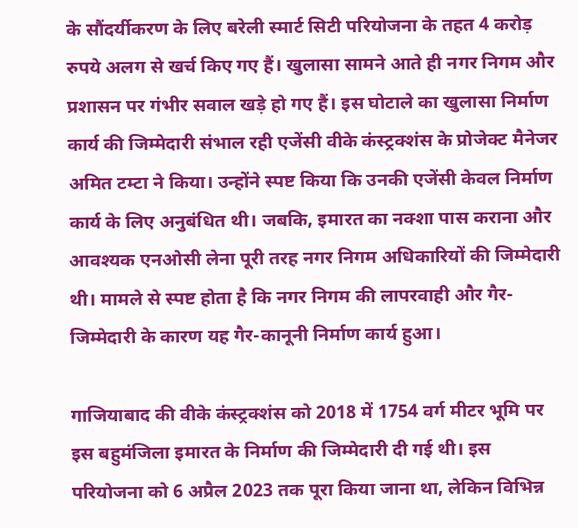के सौंदर्यीकरण के लिए बरेली स्मार्ट सिटी परियोजना के तहत 4 करोड़ रुपये अलग से खर्च किए गए हैं। खुलासा सामने आते ही नगर निगम और प्रशासन पर गंभीर सवाल खड़े हो गए हैं। इस घोटाले का खुलासा निर्माण कार्य की जिम्मेदारी संभाल रही एजेंसी वीके कंस्ट्रक्शंस के प्रोजेक्ट मैनेजर अमित टम्टा ने किया। उन्होंने स्पष्ट किया कि उनकी एजेंसी केवल निर्माण कार्य के लिए अनुबंधित थी। जबकि, इमारत का नक्शा पास कराना और आवश्यक एनओसी लेना पूरी तरह नगर निगम अधिकारियों की जिम्मेदारी थी। मामले से स्पष्ट होता है कि नगर निगम की लापरवाही और गैर-जिम्मेदारी के कारण यह गैर-कानूनी निर्माण कार्य हुआ।

गाजियाबाद की वीके कंस्ट्रक्शंस को 2018 में 1754 वर्ग मीटर भूमि पर इस बहुमंजिला इमारत के निर्माण की जिम्मेदारी दी गई थी। इस परियोजना को 6 अप्रैल 2023 तक पूरा किया जाना था, लेकिन विभिन्न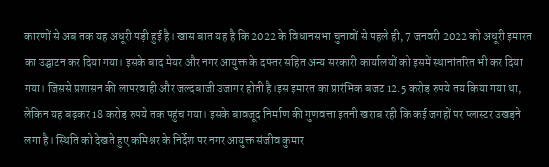कारणों से अब तक यह अधूरी पड़ी हुई है। खास बात यह है कि 2022 के विधानसभा चुनावों से पहले ही, 7 जनवरी 2022 को अधूरी इमारत का उद्घाटन कर दिया गया। इसके बाद मेयर और नगर आयुक्त के दफ्तर सहित अन्य सरकारी कार्यालयों को इसमें स्थानांतरित भी कर दिया गया। जिससे प्रशासन की लापरवाही और जल्दबाजी उजागर होती है।इस इमारत का प्रारंभिक बजट 12.5 करोड़ रुपये तय किया गया था, लेकिन यह बढ़कर 18 करोड़ रुपये तक पहुंच गया। इसके बावजूद निर्माण की गुणवत्ता इतनी खराब रही कि कई जगहों पर प्लास्टर उखड़ने लगा है। स्थिति को देखते हुए कमिश्नर के निर्देश पर नगर आयुक्त संजीव कुमार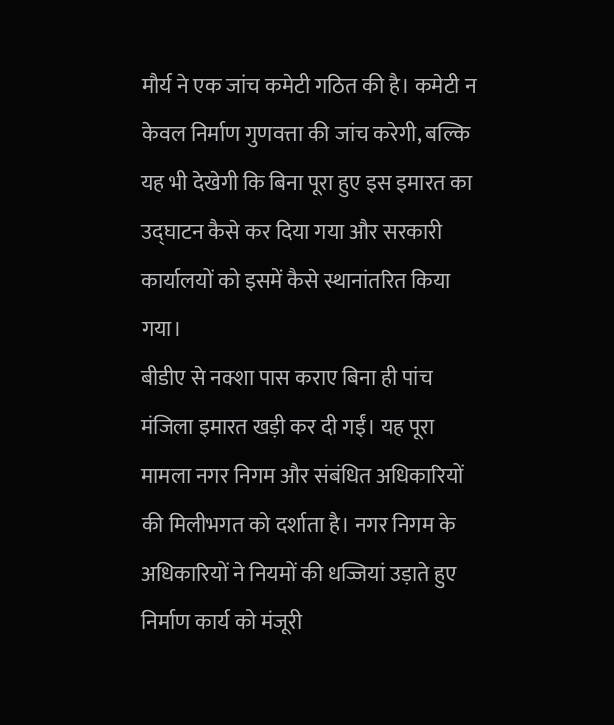मौर्य ने एक जांच कमेटी गठित की है। कमेटी न केवल निर्माण गुणवत्ता की जांच करेगी, बल्कि यह भी देखेगी कि बिना पूरा हुए इस इमारत का उद्घाटन कैसे कर दिया गया और सरकारी कार्यालयों को इसमें कैसे स्थानांतरित किया गया।
बीडीए से नक्शा पास कराए बिना ही पांच मंजिला इमारत खड़ी कर दी गईं। यह पूरा मामला नगर निगम और संबंधित अधिकारियों की मिलीभगत को दर्शाता है। नगर निगम के अधिकारियों ने नियमों की धज्जियां उड़ाते हुए निर्माण कार्य को मंजूरी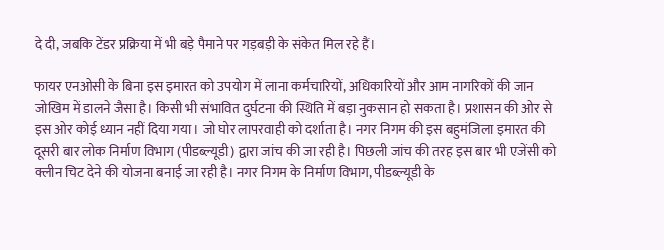दे दी, जबकि टेंडर प्रक्रिया में भी बड़े पैमाने पर गड़बड़ी के संकेत मिल रहे हैं।

फायर एनओसी के बिना इस इमारत को उपयोग में लाना कर्मचारियों, अधिकारियों और आम नागरिकों की जान जोखिम में डालने जैसा है। किसी भी संभावित दुर्घटना की स्थिति में बड़ा नुकसान हो सकता है। प्रशासन की ओर से इस ओर कोई ध्यान नहीं दिया गया। जो घोर लापरवाही को दर्शाता है। नगर निगम की इस बहुमंजिला इमारत की दूसरी बार लोक निर्माण विभाग (पीडब्ल्यूडी) द्वारा जांच की जा रही है। पिछली जांच की तरह इस बार भी एजेंसी को क्लीन चिट देने की योजना बनाई जा रही है। नगर निगम के निर्माण विभाग, पीडब्ल्यूडी के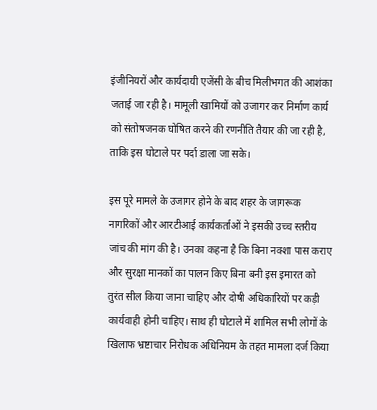इंजीनियरों और कार्यदायी एजेंसी के बीच मिलीभगत की आशंका जताई जा रही है। मामूली खामियों को उजागर कर निर्माण कार्य को संतोषजनक घोषित करने की रणनीति तैयार की जा रही है, ताकि इस घोटाले पर पर्दा डाला जा सके।

इस पूरे मामले के उजागर होने के बाद शहर के जागरूक नागरिकों और आरटीआई कार्यकर्ताओं ने इसकी उच्च स्तरीय जांच की मांग की है। उनका कहना है कि बिना नक्शा पास कराए और सुरक्षा मानकों का पालन किए बिना बनी इस इमारत को तुरंत सील किया जाना चाहिए और दोषी अधिकारियों पर कड़ी कार्यवाही होनी चाहिए। साथ ही घोटाले में शामिल सभी लोगों के खिलाफ भ्रष्टाचार निरोधक अधिनियम के तहत मामला दर्ज किया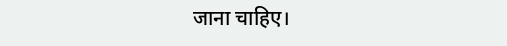जाना चाहिए।